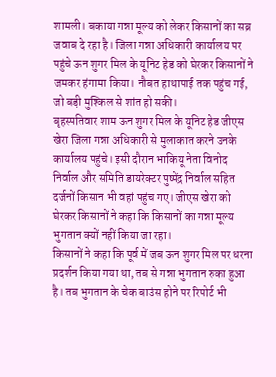शामली। बकाया गन्ना मूल्य को लेकर किसानों का सब्र जवाब दे रहा है। जिला गन्ना अधिकारी कार्यालय पर पहुंचे ऊन शुगर मिल के यूनिट हेड को घेरकर किसानों ने जमकर हंगामा किया। नौबत हाथापाई तक पहुंच गई, जो बड़ी मुश्किल से शांत हो सकी।
बृहस्पतिवार शाम ऊन शुगर मिल के यूनिट हेड जीएस खेरा जिला गन्ना अधिकारी से मुलाकात करने उनके कार्यालय पहुंचे। इसी दौरान भाकियू नेता विनोद निर्वाल और समिति डायरेक्टर पुष्पेंद्र निर्वाल सहित दर्जनों किसान भी वहां पहुंच गए। जीएस खेरा को घेरकर किसानों ने कहा कि किसानों का गन्ना मूल्य भुगतान क्यों नहीं किया जा रहा।
किसानों ने कहा कि पूर्व में जब ऊन शुगर मिल पर धरना प्रदर्शन किया गया था, तब से गन्ना भुगतान रुका हुआ है। तब भुगतान के चेक बाउंस होने पर रिपोर्ट भी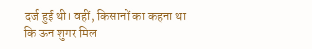दर्ज हुई थी। वहीं, किसानों का कहना था कि ऊन शुगर मिल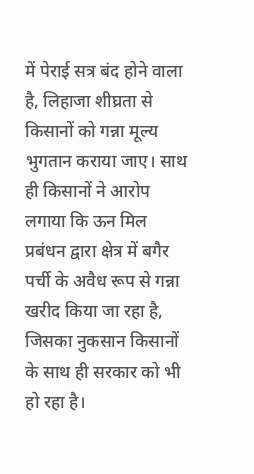में पेराई सत्र बंद होने वाला है, लिहाजा शीघ्रता से किसानों को गन्ना मूल्य भुगतान कराया जाए। साथ ही किसानों ने आरोप लगाया कि ऊन मिल प्रबंधन द्वारा क्षेत्र में बगैर पर्ची के अवैध रूप से गन्ना खरीद किया जा रहा है, जिसका नुकसान किसानों के साथ ही सरकार को भी हो रहा है।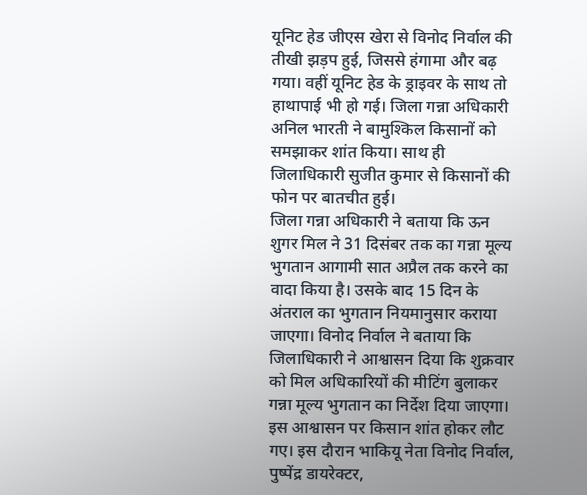यूनिट हेड जीएस खेरा से विनोद निर्वाल की तीखी झड़प हुई, जिससे हंगामा और बढ़ गया। वहीं यूनिट हेड के ड्राइवर के साथ तो हाथापाई भी हो गई। जिला गन्ना अधिकारी अनिल भारती ने बामुश्किल किसानों को समझाकर शांत किया। साथ ही जिलाधिकारी सुजीत कुमार से किसानों की फोन पर बातचीत हुई।
जिला गन्ना अधिकारी ने बताया कि ऊन शुगर मिल ने 31 दिसंबर तक का गन्ना मूल्य भुगतान आगामी सात अप्रैल तक करने का वादा किया है। उसके बाद 15 दिन के अंतराल का भुगतान नियमानुसार कराया जाएगा। विनोद निर्वाल ने बताया कि जिलाधिकारी ने आश्वासन दिया कि शुक्रवार को मिल अधिकारियों की मीटिंग बुलाकर गन्ना मूल्य भुगतान का निर्देश दिया जाएगा।
इस आश्वासन पर किसान शांत होकर लौट गए। इस दौरान भाकियू नेता विनोद निर्वाल, पुष्पेंद्र डायरेक्टर,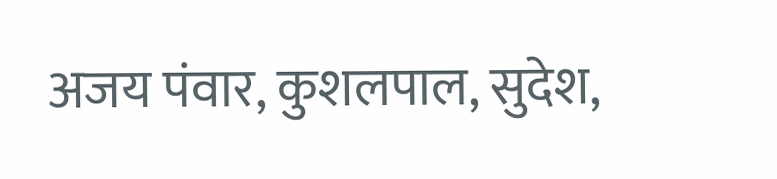अजय पंवार, कुशलपाल, सुदेश,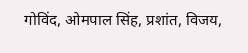गोविंद, ओमपाल सिंह, प्रशांत, विजय,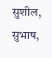सुशील, सुभाष,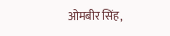ओमबीर सिंह,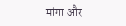मांगा और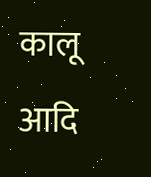कालू आदि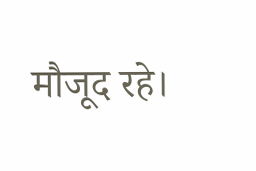मौजूद रहे।